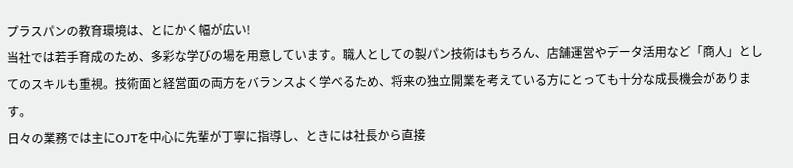プラスパンの教育環境は、とにかく幅が広い!
当社では若手育成のため、多彩な学びの場を用意しています。職人としての製パン技術はもちろん、店舗運営やデータ活用など「商人」としてのスキルも重視。技術面と経営面の両方をバランスよく学べるため、将来の独立開業を考えている方にとっても十分な成長機会があります。
日々の業務では主にOJTを中心に先輩が丁寧に指導し、ときには社長から直接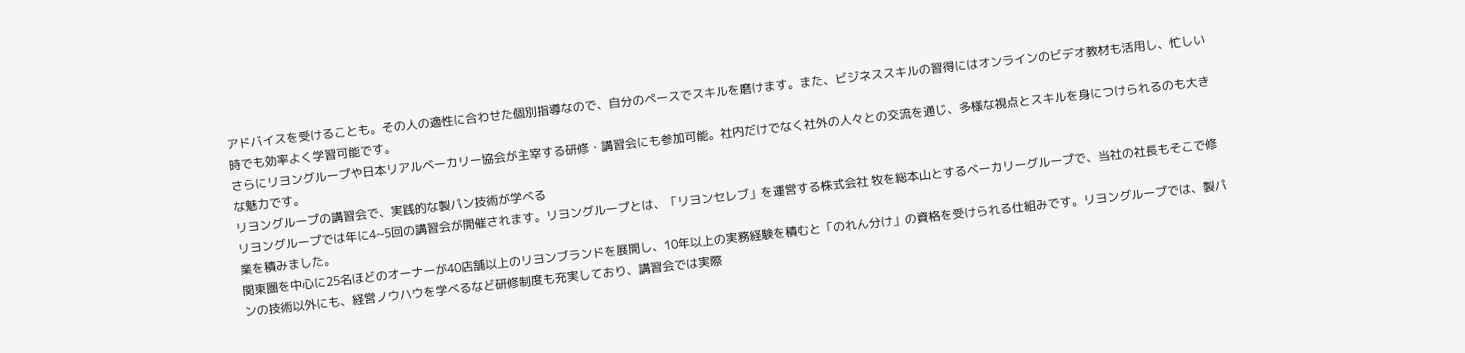アドバイスを受けることも。その人の適性に合わせた個別指導なので、自分のペースでスキルを磨けます。また、ビジネススキルの習得にはオンラインのビデオ教材も活用し、忙しい時でも効率よく学習可能です。
さらにリヨングループや日本リアルベーカリー協会が主宰する研修・講習会にも参加可能。社内だけでなく社外の人々との交流を通じ、多様な視点とスキルを身につけられるのも大きな魅力です。
リヨングループの講習会で、実践的な製パン技術が学べる
リヨングループでは年に4~5回の講習会が開催されます。リヨングループとは、「リヨンセレブ」を運営する株式会社 牧を総本山とするベーカリーグループで、当社の社長もそこで修業を積みました。
関東圏を中心に25名ほどのオーナーが40店舗以上のリヨンブランドを展開し、10年以上の実務経験を積むと「のれん分け」の資格を受けられる仕組みです。リヨングループでは、製パンの技術以外にも、経営ノウハウを学べるなど研修制度も充実しており、講習会では実際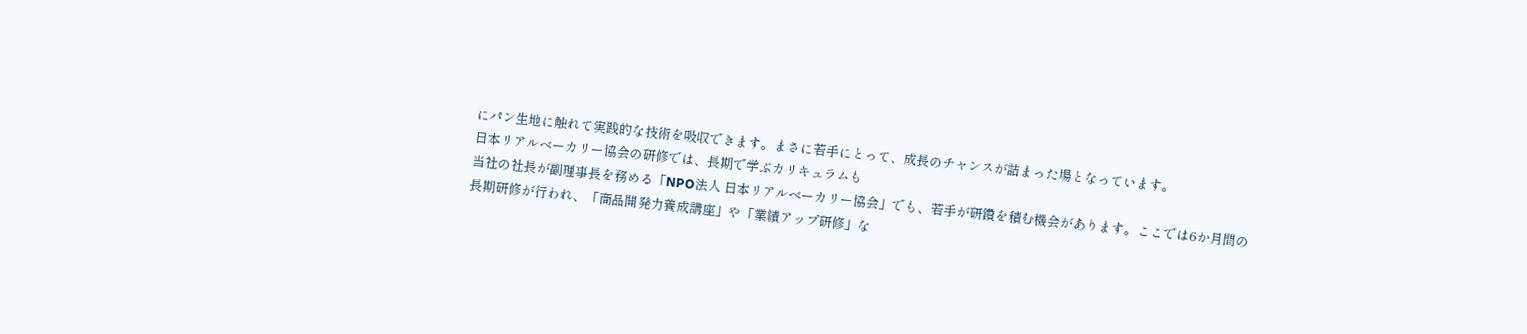にパン生地に触れて実践的な技術を吸収できます。まさに若手にとって、成長のチャンスが詰まった場となっています。
日本リアルベーカリー協会の研修では、長期で学ぶカリキュラムも
当社の社長が副理事長を務める「NPO法人 日本リアルベーカリー協会」でも、若手が研鑽を積む機会があります。ここでは6か月間の長期研修が行われ、「商品開発力養成講座」や「業績アップ研修」な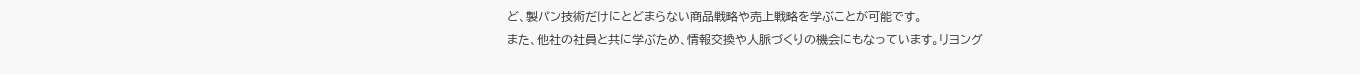ど、製パン技術だけにとどまらない商品戦略や売上戦略を学ぶことが可能です。
また、他社の社員と共に学ぶため、情報交換や人脈づくりの機会にもなっています。リヨング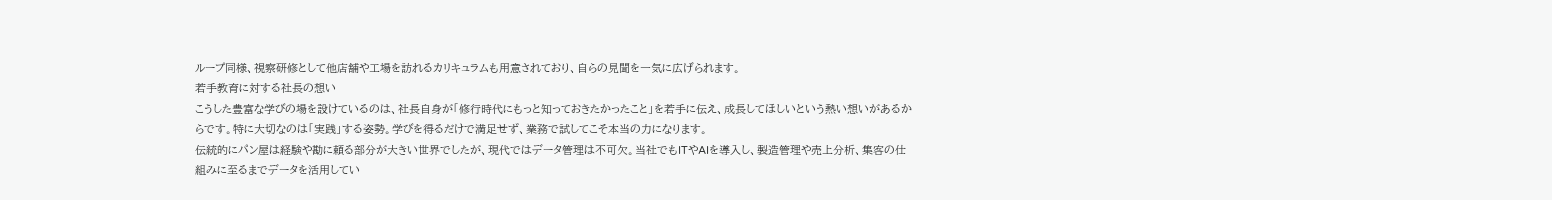ループ同様、視察研修として他店舗や工場を訪れるカリキュラムも用意されており、自らの見聞を一気に広げられます。
若手教育に対する社長の想い
こうした豊富な学びの場を設けているのは、社長自身が「修行時代にもっと知っておきたかったこと」を若手に伝え、成長してほしいという熱い想いがあるからです。特に大切なのは「実践」する姿勢。学びを得るだけで満足せず、業務で試してこそ本当の力になります。
伝統的にパン屋は経験や勘に頼る部分が大きい世界でしたが、現代ではデータ管理は不可欠。当社でもITやAIを導入し、製造管理や売上分析、集客の仕組みに至るまでデータを活用してい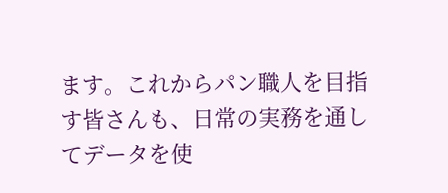ます。これからパン職人を目指す皆さんも、日常の実務を通してデータを使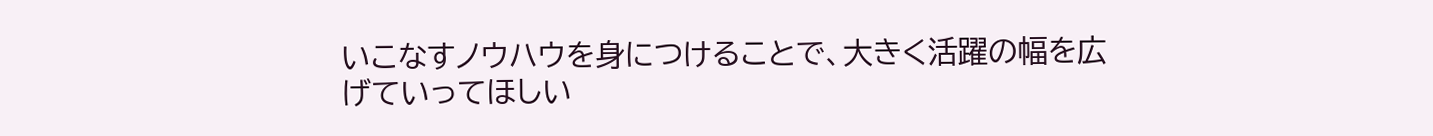いこなすノウハウを身につけることで、大きく活躍の幅を広げていってほしい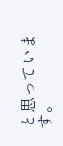と思っています。